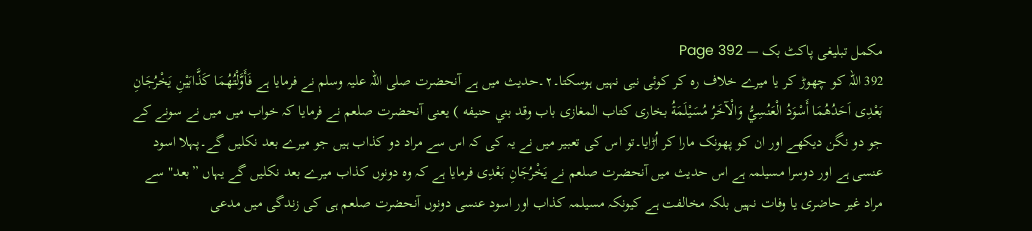مکمل تبلیغی پاکٹ بک — Page 392
392 اللہ کو چھوڑ کر یا میرے خلاف رہ کر کوئی نبی نہیں ہوسکتا۔۲۔حدیث میں ہے آنحضرت صلی اللہ علیہ وسلم نے فرمایا ہے فَأَوَّلْتُهُمَا كَذَّابَيْنِ يَخْرُجَانِ بَعْدِى اَحَدُهُمَا أَسْوَدُ الْعَنُسِيُّ وَالْآخَرُ مُسَيْلَمَةُ بخارى كتاب المغازی باب وقد بني حنيفه ) یعنی آنحضرت صلعم نے فرمایا کہ خواب میں میں نے سونے کے جو دو نگن دیکھے اور ان کو پھونک مارا کر اُڑایا۔تو اس کی تعبیر میں نے یہ کی کہ اس سے مراد دو کذاب ہیں جو میرے بعد نکلیں گے۔پہلا اسود عنسی ہے اور دوسرا مسیلمہ ہے اس حدیث میں آنحضرت صلعم نے يَخْرُجَانِ بَعْدِی فرمایا ہے کہ وہ دونوں کذاب میرے بعد نکلیں گے یہاں ”بعد" سے مراد غیر حاضری یا وفات نہیں بلکہ مخالفت ہے کیونکہ مسیلمہ کذاب اور اسود عنسی دونوں آنحضرت صلعم ہی کی زندگی میں مدعی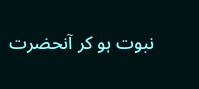نبوت ہو کر آنحضرت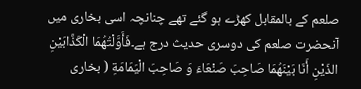صلعم کے بالمقابل کھڑے ہو گئے تھے چنانچہ اسی بخاری میں آنحضرت صلعم کی دوسری حدیث درج ہے۔فَأَوَّلْتُهُمَا الْكَذَّابَيْنِ الذَيْنِ أَنَا بَيْنَهُمَا صَاحِبَ صَنْعَاءَ وَ صَاحِبَ الْيَمَامَةِ ( بخاری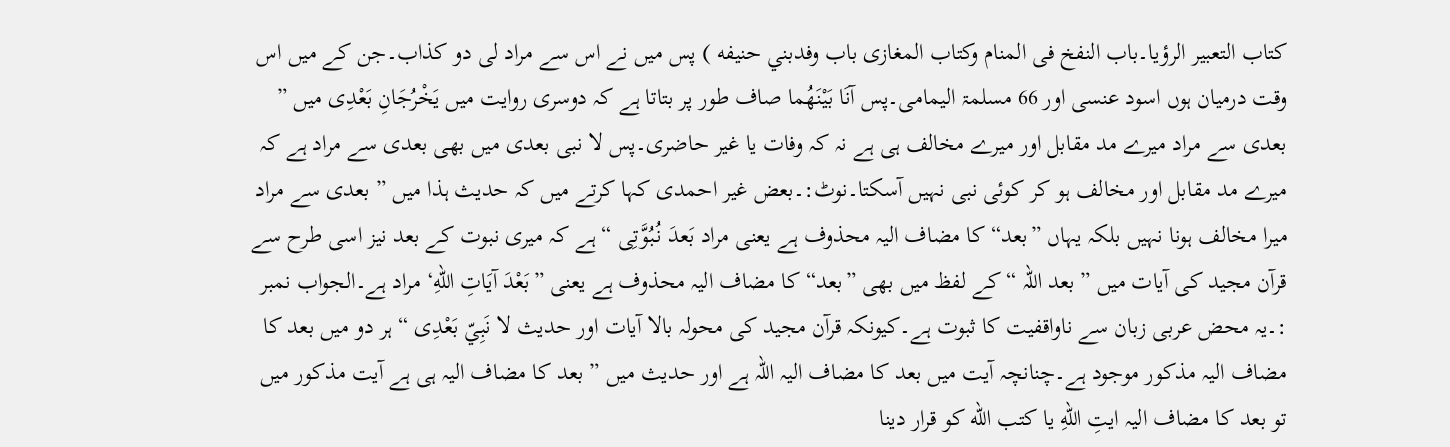کتاب التعبير الرؤيا۔باب النفخ فى المنام وكتاب المغازى باب وفدبني حنيفه ) پس میں نے اس سے مراد لی دو کذاب۔جن کے میں اس وقت درمیان ہوں اسود عنسی اور 66 مسلمۃ الیمامی۔پس آنَا بَيْنَهُما صاف طور پر بتاتا ہے کہ دوسری روایت میں يَخْرُجَانِ بَعْدِی میں ” بعدی سے مراد میرے مد مقابل اور میرے مخالف ہی ہے نہ کہ وفات یا غیر حاضری۔پس لا نبی بعدی میں بھی بعدی سے مراد ہے کہ میرے مد مقابل اور مخالف ہو کر کوئی نبی نہیں آسکتا۔نوٹ:۔بعض غیر احمدی کہا کرتے میں کہ حدیث ہذا میں ” بعدی سے مراد میرا مخالف ہونا نہیں بلکہ یہاں ”بعد“ کا مضاف الیہ محذوف ہے یعنی مراد بَعدَ نُبُوَّتِی “ ہے کہ میری نبوت کے بعد نیز اسی طرح سے قرآن مجید کی آیات میں ” بعد اللہ “ کے لفظ میں بھی ”بعد“ کا مضاف الیہ محذوف ہے یعنی ”بَعْدَ آيَاتِ اللهِ‘ مراد ہے۔الجواب نمبر :۔یہ محض عربی زبان سے ناواقفیت کا ثبوت ہے۔کیونکہ قرآن مجید کی محولہ بالا آیات اور حدیث لا نَبِيّ بَعْدِی “ ہر دو میں بعد کا مضاف الیہ مذکور موجود ہے۔چنانچہ آیت میں بعد کا مضاف الیہ اللہ ہے اور حدیث میں ” بعد کا مضاف الیہ ہی ہے آیت مذکور میں تو بعد کا مضاف الیہ ایتِ اللهِ یا كتب الله کو قرار دینا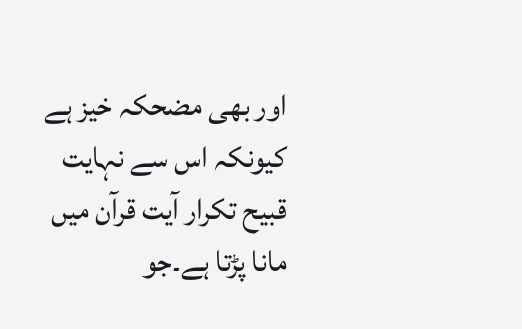اور بھی مضحکہ خیز ہے کیونکہ اس سے نہایت قبیح تکرار آیت قرآن میں مانا پڑتا ہے۔جو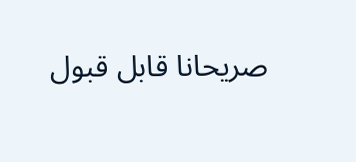صریحانا قابل قبول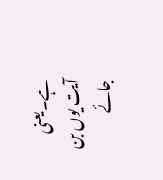ہے۔یعنی آیت یوں بن جائے